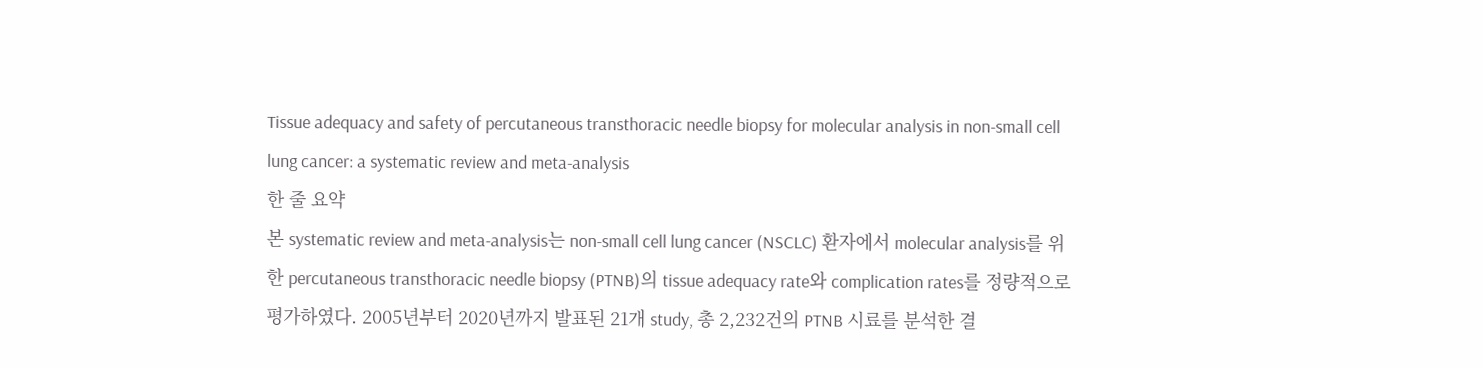Tissue adequacy and safety of percutaneous transthoracic needle biopsy for molecular analysis in non-small cell lung cancer: a systematic review and meta-analysis
한 줄 요약
본 systematic review and meta-analysis는 non-small cell lung cancer (NSCLC) 환자에서 molecular analysis를 위한 percutaneous transthoracic needle biopsy (PTNB)의 tissue adequacy rate와 complication rates를 정량적으로 평가하였다. 2005년부터 2020년까지 발표된 21개 study, 총 2,232건의 PTNB 시료를 분석한 결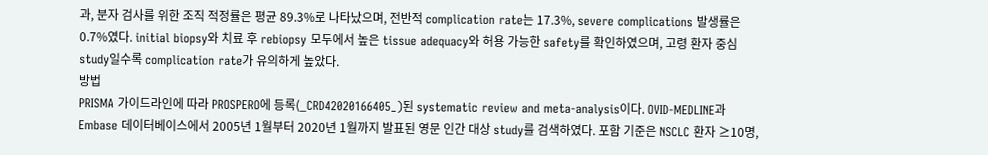과, 분자 검사를 위한 조직 적정률은 평균 89.3%로 나타났으며, 전반적 complication rate는 17.3%, severe complications 발생률은 0.7%였다. initial biopsy와 치료 후 rebiopsy 모두에서 높은 tissue adequacy와 허용 가능한 safety를 확인하였으며, 고령 환자 중심 study일수록 complication rate가 유의하게 높았다.
방법
PRISMA 가이드라인에 따라 PROSPERO에 등록(_CRD42020166405_)된 systematic review and meta-analysis이다. OVID-MEDLINE과 Embase 데이터베이스에서 2005년 1월부터 2020년 1월까지 발표된 영문 인간 대상 study를 검색하였다. 포함 기준은 NSCLC 환자 ≥10명,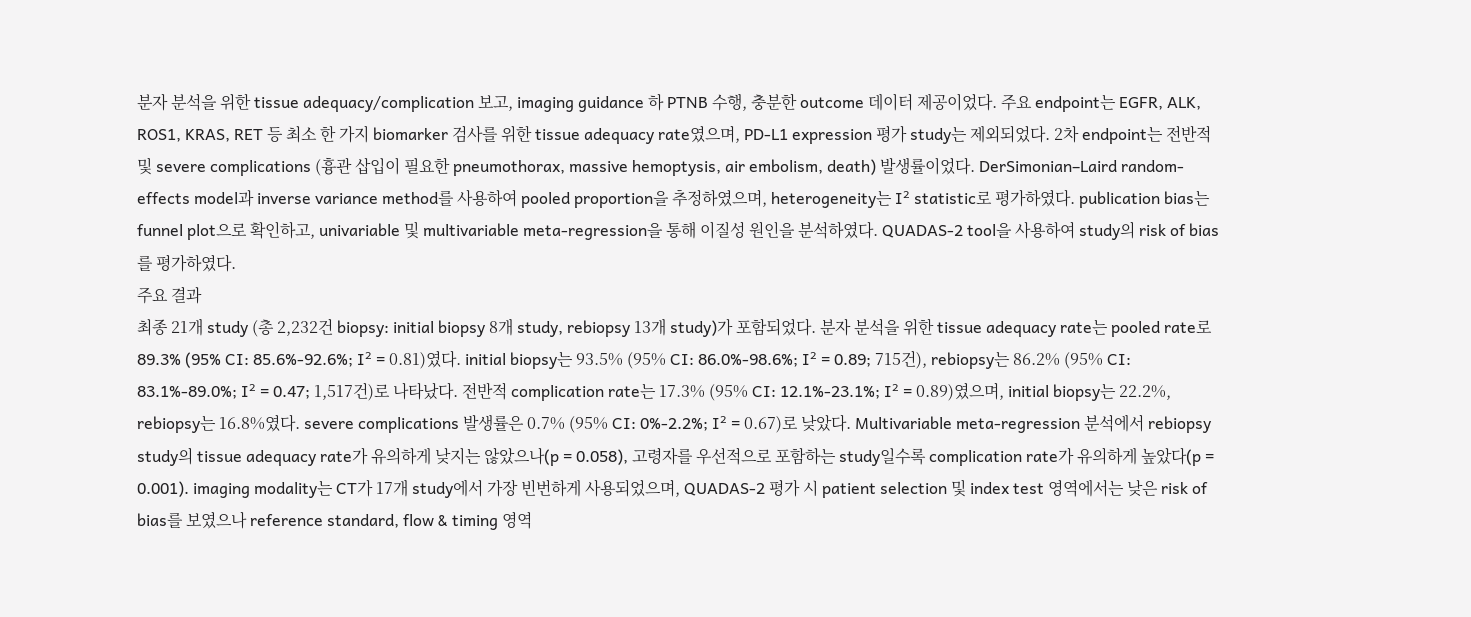분자 분석을 위한 tissue adequacy/complication 보고, imaging guidance 하 PTNB 수행, 충분한 outcome 데이터 제공이었다. 주요 endpoint는 EGFR, ALK, ROS1, KRAS, RET 등 최소 한 가지 biomarker 검사를 위한 tissue adequacy rate였으며, PD-L1 expression 평가 study는 제외되었다. 2차 endpoint는 전반적 및 severe complications (흉관 삽입이 필요한 pneumothorax, massive hemoptysis, air embolism, death) 발생률이었다. DerSimonian–Laird random-effects model과 inverse variance method를 사용하여 pooled proportion을 추정하였으며, heterogeneity는 I² statistic로 평가하였다. publication bias는 funnel plot으로 확인하고, univariable 및 multivariable meta-regression을 통해 이질성 원인을 분석하였다. QUADAS-2 tool을 사용하여 study의 risk of bias를 평가하였다.
주요 결과
최종 21개 study (총 2,232건 biopsy: initial biopsy 8개 study, rebiopsy 13개 study)가 포함되었다. 분자 분석을 위한 tissue adequacy rate는 pooled rate로 89.3% (95% CI: 85.6%-92.6%; I² = 0.81)였다. initial biopsy는 93.5% (95% CI: 86.0%-98.6%; I² = 0.89; 715건), rebiopsy는 86.2% (95% CI: 83.1%-89.0%; I² = 0.47; 1,517건)로 나타났다. 전반적 complication rate는 17.3% (95% CI: 12.1%-23.1%; I² = 0.89)였으며, initial biopsy는 22.2%, rebiopsy는 16.8%였다. severe complications 발생률은 0.7% (95% CI: 0%-2.2%; I² = 0.67)로 낮았다. Multivariable meta-regression 분석에서 rebiopsy study의 tissue adequacy rate가 유의하게 낮지는 않았으나(p = 0.058), 고령자를 우선적으로 포함하는 study일수록 complication rate가 유의하게 높았다(p = 0.001). imaging modality는 CT가 17개 study에서 가장 빈번하게 사용되었으며, QUADAS-2 평가 시 patient selection 및 index test 영역에서는 낮은 risk of bias를 보였으나 reference standard, flow & timing 영역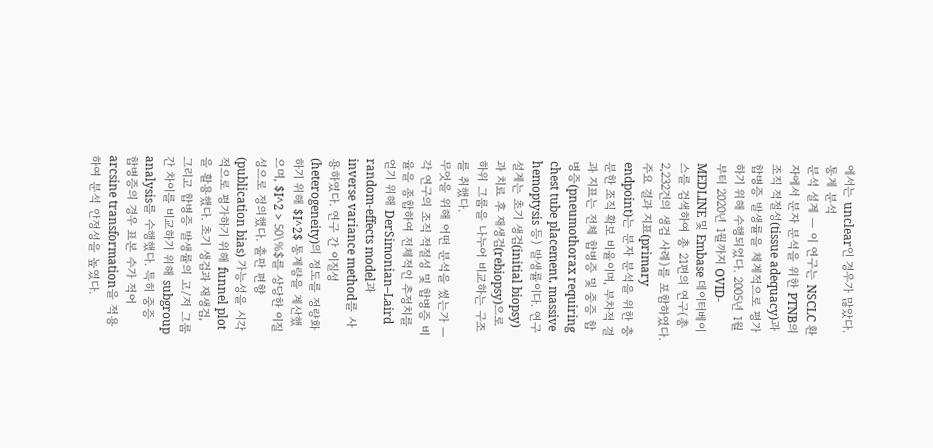에서는 unclear인 경우가 많았다.
통계 분석
분석 설계 — 이 연구는 NSCLC 환자에서 분자 분석을 위한 PTNB의 조직 적절성(tissue adequacy)과 합병증 발생률을 체계적으로 평가하기 위해 수행되었다. 2005년 1월부터 2020년 1월까지 OVID-MEDLINE 및 Embase 데이터베이스를 검색하여 총 21편의 연구(총 2,232건의 생검 사례)를 포함하였다. 주요 결과 지표(primary endpoint)는 분자 분석을 위한 충분한 조직 확보 비율이며, 부차적 결과 지표는 전체 합병증 및 중증 합병증(pneumothorax requiring chest tube placement, massive hemoptysis 등) 발생률이다. 연구 설계는 초기 생검(initial biopsy)과 치료 후 재생검(rebiopsy)으로 하위 그룹을 나누어 비교하는 구조를 취했다.
무엇을 위해 어떤 분석을 썼는가 — 각 연구의 조직 적절성 및 합병증 비율을 종합하여 전체적인 추정치를 얻기 위해 DerSimonian–Laird random-effects model과 inverse variance method를 사용하였다. 연구 간 이질성(heterogeneity)의 정도를 정량화하기 위해 $I^2$ 통계량을 계산했으며, $I^2 > 50\%$를 상당한 이질성으로 정의했다. 출판 편향(publication bias) 가능성을 시각적으로 평가하기 위해 funnel plot을 활용했다. 초기 생검과 재생검, 그리고 합병증 발생률의 고/저 그룹 간 차이를 비교하기 위해 subgroup analysis를 수행했다. 특히 중증 합병증의 경우 표본 수가 적어 arcsine transformation을 적용하여 분석 안정성을 높였다.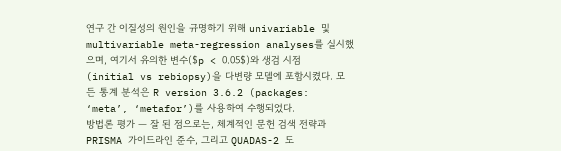연구 간 이질성의 원인을 규명하기 위해 univariable 및 multivariable meta-regression analyses를 실시했으며, 여기서 유의한 변수($p < 0.05$)와 생검 시점(initial vs rebiopsy)을 다변량 모델에 포함시켰다. 모든 통계 분석은 R version 3.6.2 (packages: ‘meta’, ‘metafor’)를 사용하여 수행되었다.
방법론 평가 — 잘 된 점으로는, 체계적인 문헌 검색 전략과 PRISMA 가이드라인 준수, 그리고 QUADAS-2 도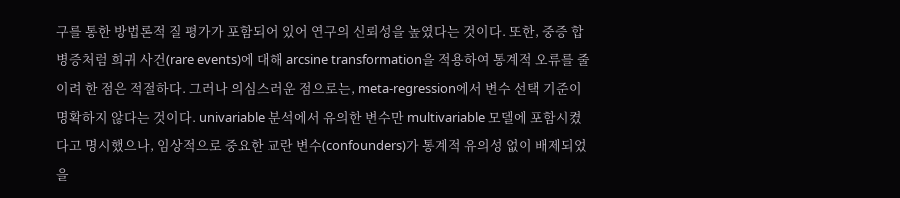구를 통한 방법론적 질 평가가 포함되어 있어 연구의 신뢰성을 높였다는 것이다. 또한, 중증 합병증처럼 희귀 사건(rare events)에 대해 arcsine transformation을 적용하여 통계적 오류를 줄이려 한 점은 적절하다. 그러나 의심스러운 점으로는, meta-regression에서 변수 선택 기준이 명확하지 않다는 것이다. univariable 분석에서 유의한 변수만 multivariable 모델에 포함시켰다고 명시했으나, 임상적으로 중요한 교란 변수(confounders)가 통계적 유의성 없이 배제되었을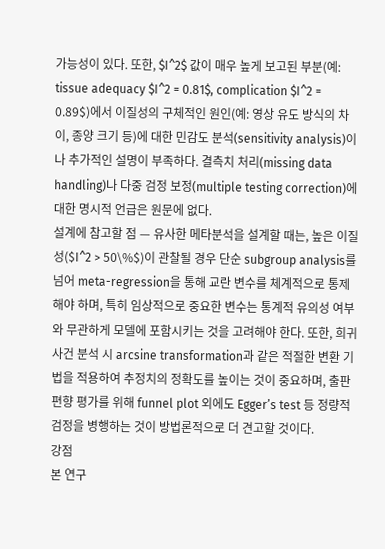가능성이 있다. 또한, $I^2$ 값이 매우 높게 보고된 부분(예: tissue adequacy $I^2 = 0.81$, complication $I^2 = 0.89$)에서 이질성의 구체적인 원인(예: 영상 유도 방식의 차이, 종양 크기 등)에 대한 민감도 분석(sensitivity analysis)이나 추가적인 설명이 부족하다. 결측치 처리(missing data handling)나 다중 검정 보정(multiple testing correction)에 대한 명시적 언급은 원문에 없다.
설계에 참고할 점 — 유사한 메타분석을 설계할 때는, 높은 이질성($I^2 > 50\%$)이 관찰될 경우 단순 subgroup analysis를 넘어 meta-regression을 통해 교란 변수를 체계적으로 통제해야 하며, 특히 임상적으로 중요한 변수는 통계적 유의성 여부와 무관하게 모델에 포함시키는 것을 고려해야 한다. 또한, 희귀 사건 분석 시 arcsine transformation과 같은 적절한 변환 기법을 적용하여 추정치의 정확도를 높이는 것이 중요하며, 출판 편향 평가를 위해 funnel plot 외에도 Egger’s test 등 정량적 검정을 병행하는 것이 방법론적으로 더 견고할 것이다.
강점
본 연구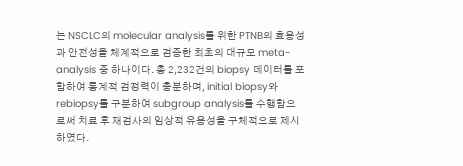는 NSCLC의 molecular analysis를 위한 PTNB의 효용성과 안전성을 체계적으로 검증한 최초의 대규모 meta-analysis 중 하나이다. 총 2,232건의 biopsy 데이터를 포함하여 통계적 검정력이 충분하며, initial biopsy와 rebiopsy를 구분하여 subgroup analysis를 수행함으로써 치료 후 재검사의 임상적 유용성을 구체적으로 제시하였다.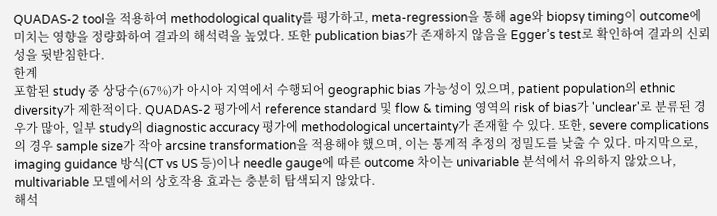QUADAS-2 tool을 적용하여 methodological quality를 평가하고, meta-regression을 통해 age와 biopsy timing이 outcome에 미치는 영향을 정량화하여 결과의 해석력을 높였다. 또한 publication bias가 존재하지 않음을 Egger’s test로 확인하여 결과의 신뢰성을 뒷받침한다.
한계
포함된 study 중 상당수(67%)가 아시아 지역에서 수행되어 geographic bias 가능성이 있으며, patient population의 ethnic diversity가 제한적이다. QUADAS-2 평가에서 reference standard 및 flow & timing 영역의 risk of bias가 'unclear'로 분류된 경우가 많아, 일부 study의 diagnostic accuracy 평가에 methodological uncertainty가 존재할 수 있다. 또한, severe complications의 경우 sample size가 작아 arcsine transformation을 적용해야 했으며, 이는 통계적 추정의 정밀도를 낮출 수 있다. 마지막으로, imaging guidance 방식(CT vs US 등)이나 needle gauge에 따른 outcome 차이는 univariable 분석에서 유의하지 않았으나, multivariable 모델에서의 상호작용 효과는 충분히 탐색되지 않았다.
해석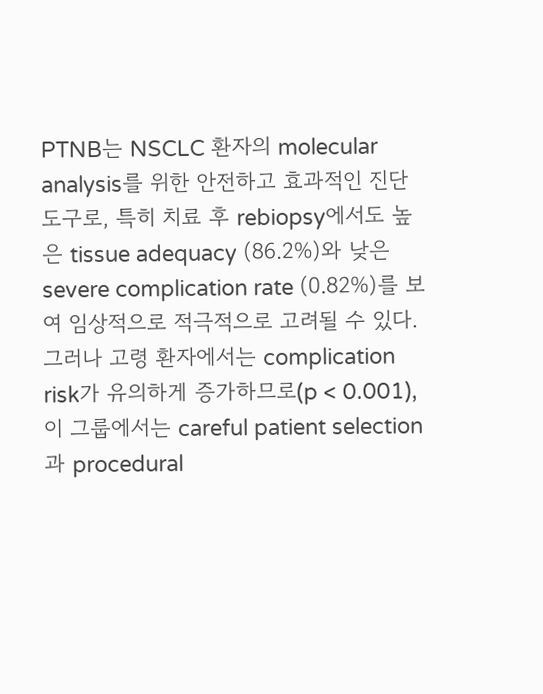PTNB는 NSCLC 환자의 molecular analysis를 위한 안전하고 효과적인 진단 도구로, 특히 치료 후 rebiopsy에서도 높은 tissue adequacy (86.2%)와 낮은 severe complication rate (0.82%)를 보여 임상적으로 적극적으로 고려될 수 있다. 그러나 고령 환자에서는 complication risk가 유의하게 증가하므로(p < 0.001), 이 그룹에서는 careful patient selection과 procedural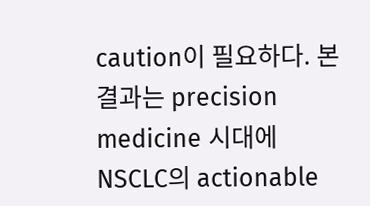caution이 필요하다. 본 결과는 precision medicine 시대에 NSCLC의 actionable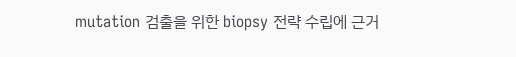mutation 검출을 위한 biopsy 전략 수립에 근거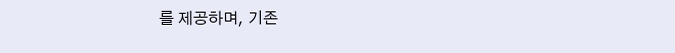를 제공하며, 기존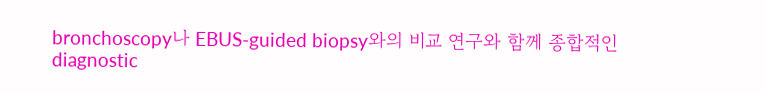bronchoscopy나 EBUS-guided biopsy와의 비교 연구와 함께 종합적인 diagnostic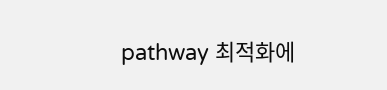pathway 최적화에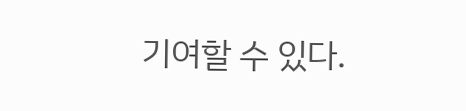기여할 수 있다.